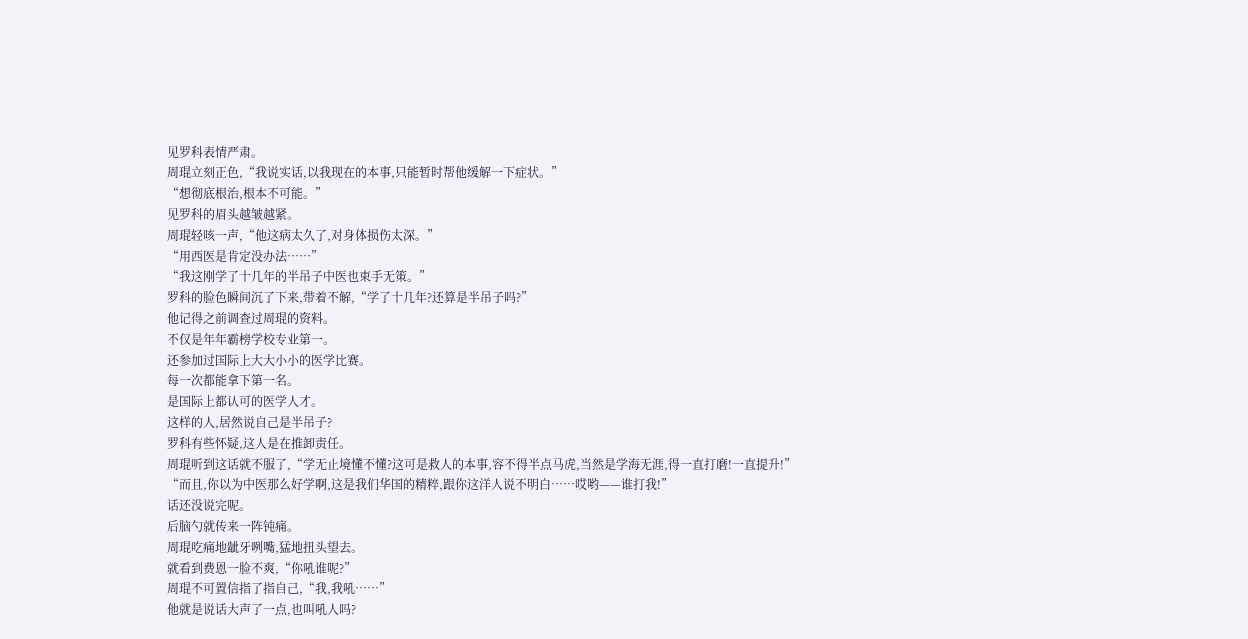见罗科表情严肃。
周琨立刻正色,“我说实话,以我现在的本事,只能暂时帮他缓解一下症状。”
“想彻底根治,根本不可能。”
见罗科的眉头越皱越紧。
周琨轻咳一声,“他这病太久了,对身体损伤太深。”
“用西医是肯定没办法……”
“我这刚学了十几年的半吊子中医也束手无策。”
罗科的脸色瞬间沉了下来,带着不解,“学了十几年?还算是半吊子吗?”
他记得之前调查过周琨的资料。
不仅是年年霸榜学校专业第一。
还参加过国际上大大小小的医学比赛。
每一次都能拿下第一名。
是国际上都认可的医学人才。
这样的人,居然说自己是半吊子?
罗科有些怀疑,这人是在推卸责任。
周琨听到这话就不服了,“学无止境懂不懂?这可是救人的本事,容不得半点马虎,当然是学海无涯,得一直打磨!一直提升!”
“而且,你以为中医那么好学啊,这是我们华国的精粹,跟你这洋人说不明白……哎哟——谁打我!”
话还没说完呢。
后脑勺就传来一阵钝痛。
周琨吃痛地龇牙咧嘴,猛地扭头望去。
就看到费恩一脸不爽,“你吼谁呢?”
周琨不可置信指了指自己,“我,我吼……”
他就是说话大声了一点,也叫吼人吗?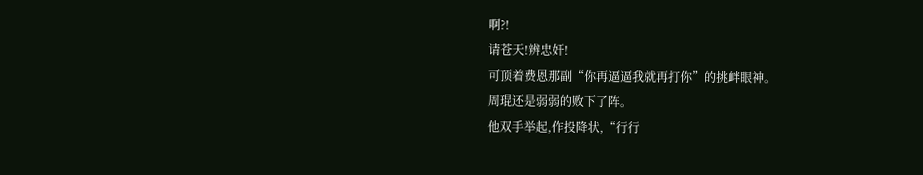啊?!
请苍天!辨忠奸!
可顶着费恩那副“你再逼逼我就再打你”的挑衅眼神。
周琨还是弱弱的败下了阵。
他双手举起,作投降状,“行行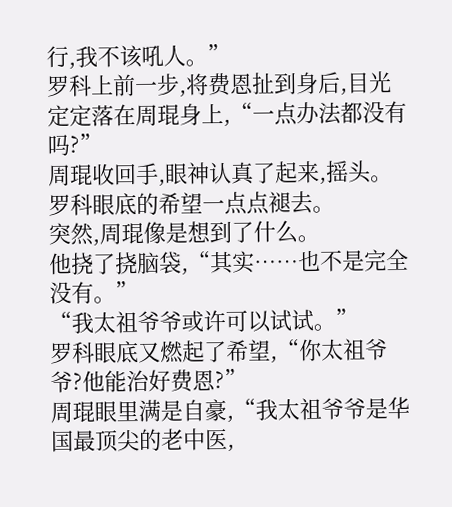行,我不该吼人。”
罗科上前一步,将费恩扯到身后,目光定定落在周琨身上,“一点办法都没有吗?”
周琨收回手,眼神认真了起来,摇头。
罗科眼底的希望一点点褪去。
突然,周琨像是想到了什么。
他挠了挠脑袋,“其实……也不是完全没有。”
“我太祖爷爷或许可以试试。”
罗科眼底又燃起了希望,“你太祖爷爷?他能治好费恩?”
周琨眼里满是自豪,“我太祖爷爷是华国最顶尖的老中医,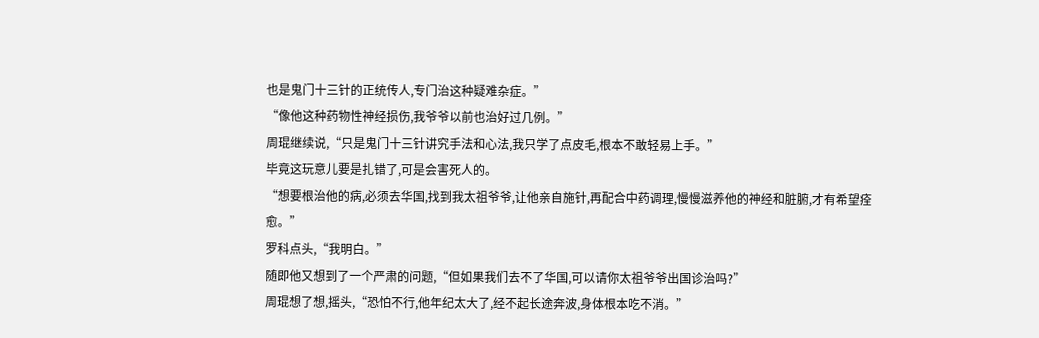也是鬼门十三针的正统传人,专门治这种疑难杂症。”
“像他这种药物性神经损伤,我爷爷以前也治好过几例。”
周琨继续说,“只是鬼门十三针讲究手法和心法,我只学了点皮毛,根本不敢轻易上手。”
毕竟这玩意儿要是扎错了,可是会害死人的。
“想要根治他的病,必须去华国,找到我太祖爷爷,让他亲自施针,再配合中药调理,慢慢滋养他的神经和脏腑,才有希望痊愈。”
罗科点头,“我明白。”
随即他又想到了一个严肃的问题,“但如果我们去不了华国,可以请你太祖爷爷出国诊治吗?”
周琨想了想,摇头,“恐怕不行,他年纪太大了,经不起长途奔波,身体根本吃不消。”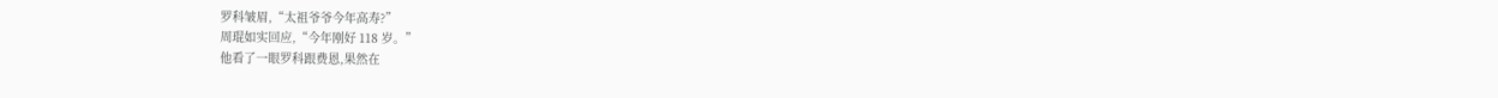罗科皱眉,“太祖爷爷今年高寿?”
周琨如实回应,“今年刚好 118 岁。”
他看了一眼罗科跟费恩,果然在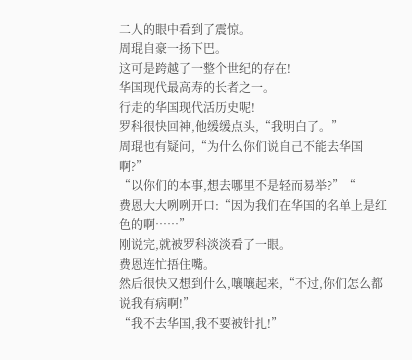二人的眼中看到了震惊。
周琨自豪一扬下巴。
这可是跨越了一整个世纪的存在!
华国现代最高寿的长者之一。
行走的华国现代活历史呢!
罗科很快回神,他缓缓点头,“我明白了。”
周琨也有疑问,“为什么你们说自己不能去华国啊?”
“以你们的本事,想去哪里不是轻而易举?”“
费恩大大咧咧开口:“因为我们在华国的名单上是红色的啊……”
刚说完,就被罗科淡淡看了一眼。
费恩连忙捂住嘴。
然后很快又想到什么,嚷嚷起来,“不过,你们怎么都说我有病啊!”
“我不去华国,我不要被针扎!”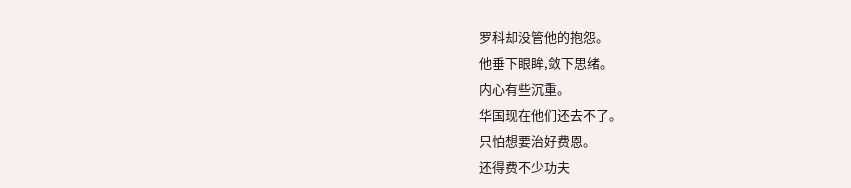罗科却没管他的抱怨。
他垂下眼眸,敛下思绪。
内心有些沉重。
华国现在他们还去不了。
只怕想要治好费恩。
还得费不少功夫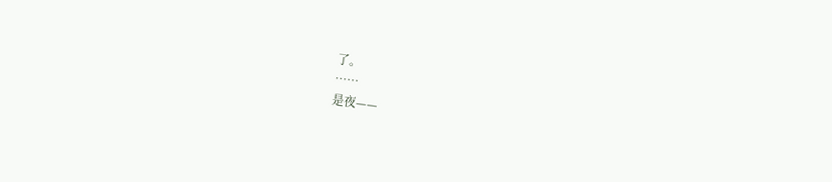了。
……
是夜——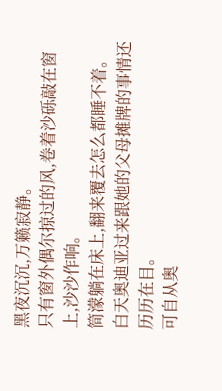黑夜沉沉,万籁寂静。
只有窗外偶尔掠过的风,卷着沙砾敲在窗上,沙沙作响。
简濛躺在床上,翻来覆去怎么都睡不着。
白天奥迪亚过来跟她的父母摊牌的事情还历历在目。
可自从奥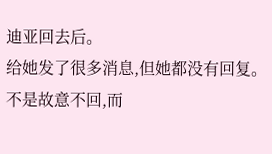迪亚回去后。
给她发了很多消息,但她都没有回复。
不是故意不回,而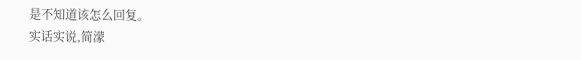是不知道该怎么回复。
实话实说,简濛